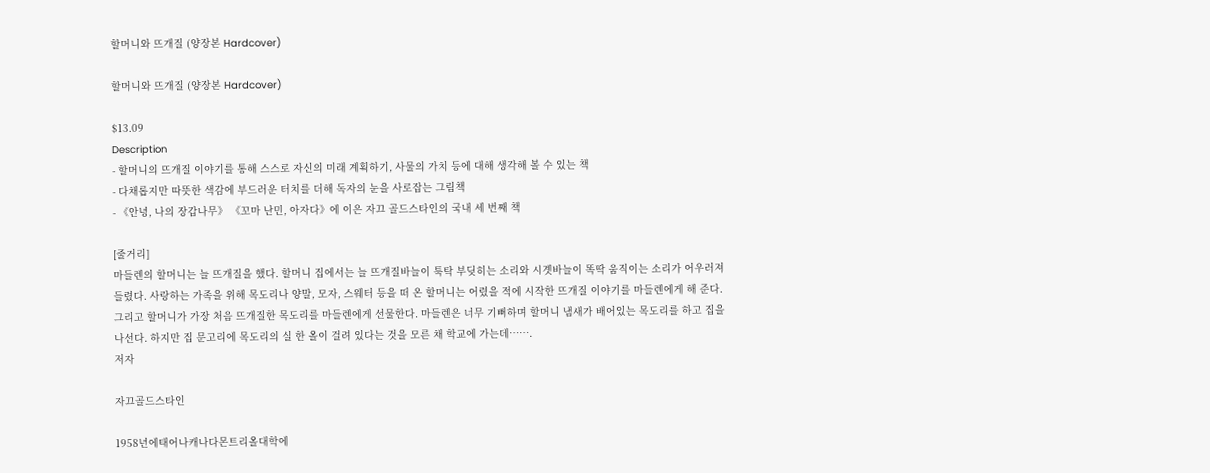할머니와 뜨개질 (양장본 Hardcover)

할머니와 뜨개질 (양장본 Hardcover)

$13.09
Description
- 할머니의 뜨개질 이야기를 통해 스스로 자신의 미래 계획하기, 사물의 가치 등에 대해 생각해 볼 수 있는 책
- 다채롭지만 따뜻한 색감에 부드러운 터치를 더해 독자의 눈을 사로잡는 그림책
- 《안녕, 나의 장갑나무》 《꼬마 난민, 아자다》에 이은 자끄 골드스타인의 국내 세 번째 책

[줄거리]
마들렌의 할머니는 늘 뜨개질을 했다. 할머니 집에서는 늘 뜨개질바늘이 툭탁 부딪히는 소리와 시곗바늘이 똑딱 움직이는 소리가 어우러져 들렸다. 사랑하는 가족을 위해 목도리나 양말, 모자, 스웨터 등을 떠 온 할머니는 어렸을 적에 시작한 뜨개질 이야기를 마들렌에게 해 준다. 그리고 할머니가 가장 처음 뜨개질한 목도리를 마들렌에게 선물한다. 마들렌은 너무 기뻐하며 할머니 냄새가 배어있는 목도리를 하고 집을 나선다. 하지만 집 문고리에 목도리의 실 한 올이 걸려 있다는 것을 모른 채 학교에 가는데…….
저자

자끄골드스타인

1958년에태어나캐나다몬트리올대학에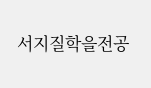서지질학을전공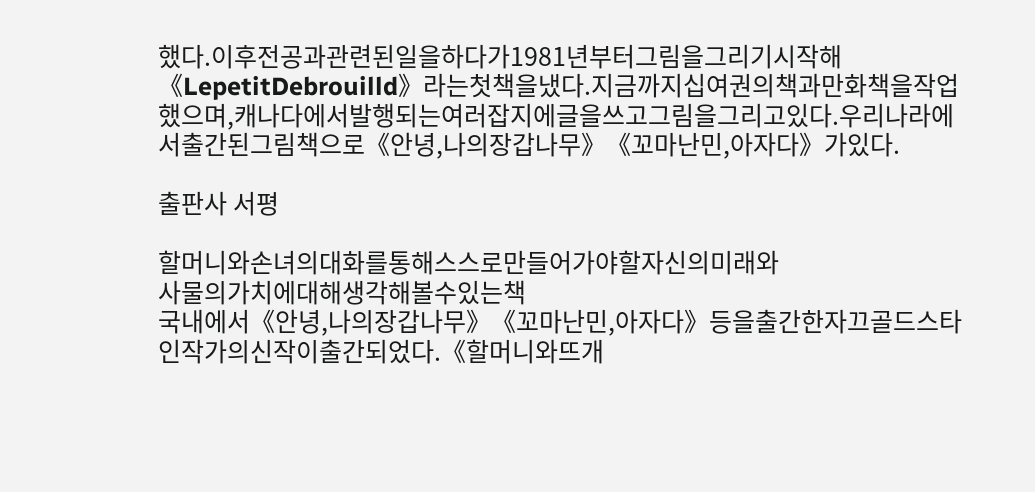했다.이후전공과관련된일을하다가1981년부터그림을그리기시작해《LepetitDebrouilld》라는첫책을냈다.지금까지십여권의책과만화책을작업했으며,캐나다에서발행되는여러잡지에글을쓰고그림을그리고있다.우리나라에서출간된그림책으로《안녕,나의장갑나무》《꼬마난민,아자다》가있다.

출판사 서평

할머니와손녀의대화를통해스스로만들어가야할자신의미래와
사물의가치에대해생각해볼수있는책
국내에서《안녕,나의장갑나무》《꼬마난민,아자다》등을출간한자끄골드스타인작가의신작이출간되었다.《할머니와뜨개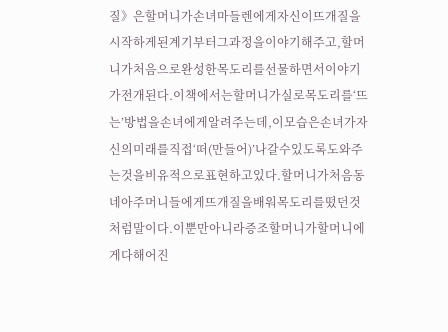질》은할머니가손녀마들렌에게자신이뜨개질을시작하게된계기부터그과정을이야기해주고,할머니가처음으로완성한목도리를선물하면서이야기가전개된다.이책에서는할머니가실로목도리를‘뜨는’방법을손녀에게알려주는데,이모습은손녀가자신의미래를직접‘떠(만들어)’나갈수있도록도와주는것을비유적으로표현하고있다.할머니가처음동네아주머니들에게뜨개질을배워목도리를떴던것처럼말이다.이뿐만아니라증조할머니가할머니에게다해어진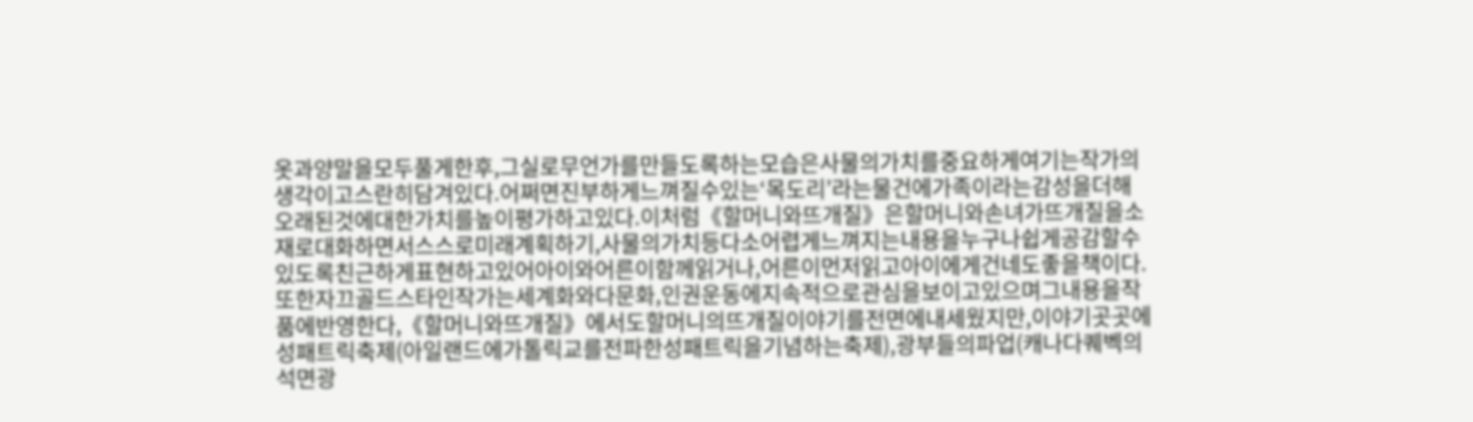옷과양말을모두풀게한후,그실로무언가를만들도록하는모습은사물의가치를중요하게여기는작가의생각이고스란히담겨있다.어쩌면진부하게느껴질수있는‘목도리’라는물건에가족이라는감성을더해오래된것에대한가치를높이평가하고있다.이처럼《할머니와뜨개질》은할머니와손녀가뜨개질을소재로대화하면서스스로미래계획하기,사물의가치등다소어렵게느껴지는내용을누구나쉽게공감할수있도록친근하게표현하고있어아이와어른이함께읽거나,어른이먼저읽고아이에게건네도좋을책이다.
또한자끄골드스타인작가는세계화와다문화,인권운동에지속적으로관심을보이고있으며그내용을작품에반영한다,《할머니와뜨개질》에서도할머니의뜨개질이야기를전면에내세웠지만,이야기곳곳에성패트릭축제(아일랜드에가톨릭교를전파한성패트릭을기념하는축제),광부들의파업(캐나다퀘벡의석면광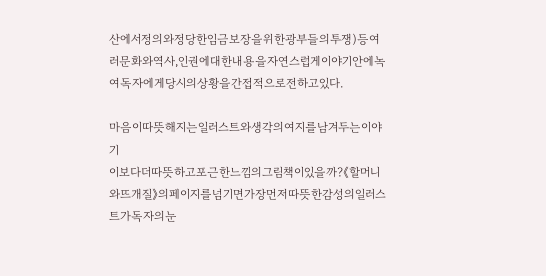산에서정의와정당한임금보장을위한광부들의투쟁)등여러문화와역사,인권에대한내용을자연스럽게이야기안에녹여독자에게당시의상황을간접적으로전하고있다.

마음이따뜻해지는일러스트와생각의여지를남겨두는이야기
이보다더따뜻하고포근한느낌의그림책이있을까?《할머니와뜨개질》의페이지를넘기면가장먼저따뜻한감성의일러스트가독자의눈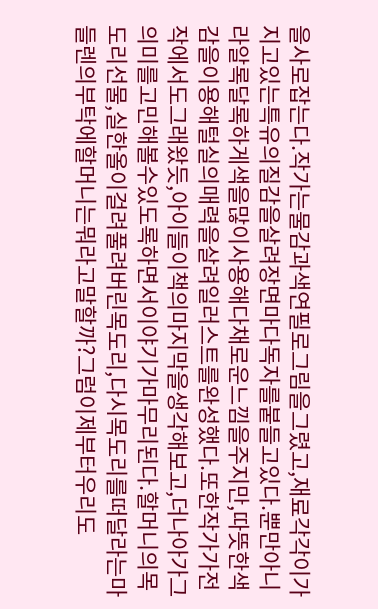을사로잡는다.작가는물감과색연필로그림을그렸고,재료각각이가지고있는특유의질감을살려장면마다독자를붙들고있다.뿐만아니라알록달록하게색을많이사용해다채로운느낌을주지만,따뜻한색감을이용해털실의매력을살려일러스트를완성했다.또한작가가전작에서도그래왔듯,아이들이책의마지막을생각해보고,더나아가그의미를고민해볼수있도록하면서이야기가마무리된다.할머니의목도리선물,실한올이걸려풀려버린목도리,다시목도리를떠달라는마들렌의부탁에할머니는뭐라고말할까?그럼이제부터우리도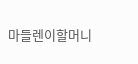마들렌이할머니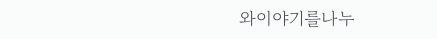와이야기를나누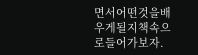면서어떤것을배우게될지책속으로들어가보자.